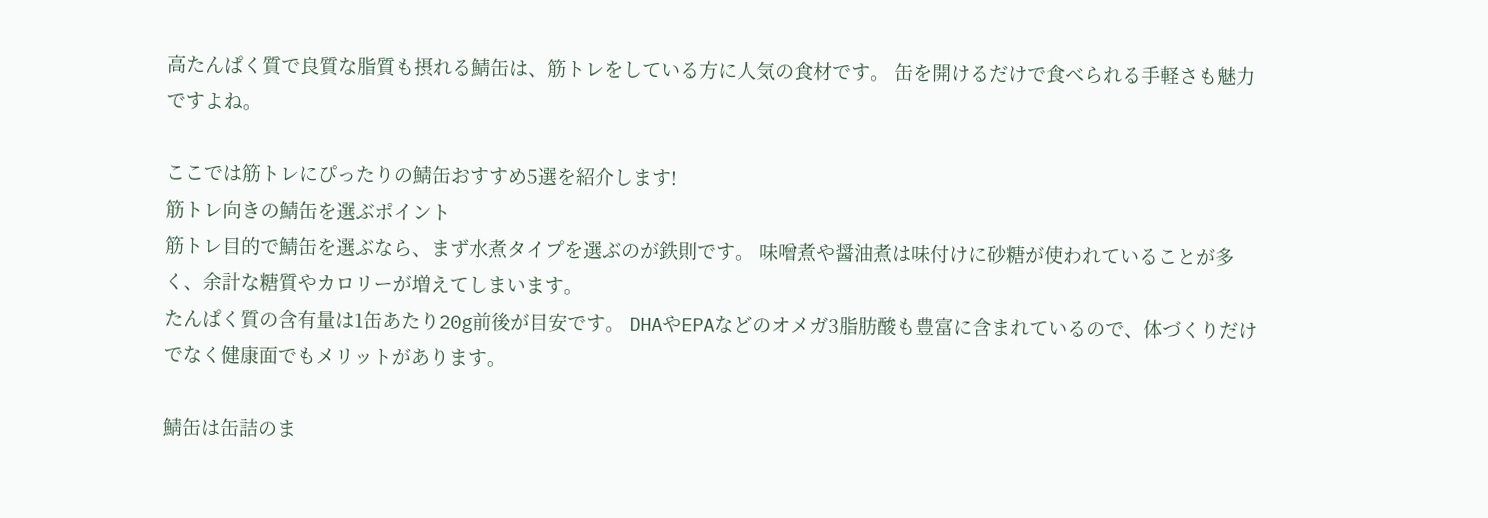高たんぱく質で良質な脂質も摂れる鯖缶は、筋トレをしている方に人気の食材です。 缶を開けるだけで食べられる手軽さも魅力ですよね。

ここでは筋トレにぴったりの鯖缶おすすめ5選を紹介します!
筋トレ向きの鯖缶を選ぶポイント
筋トレ目的で鯖缶を選ぶなら、まず水煮タイプを選ぶのが鉄則です。 味噌煮や醤油煮は味付けに砂糖が使われていることが多く、余計な糖質やカロリーが増えてしまいます。
たんぱく質の含有量は1缶あたり20g前後が目安です。 DHAやEPAなどのオメガ3脂肪酸も豊富に含まれているので、体づくりだけでなく健康面でもメリットがあります。

鯖缶は缶詰のま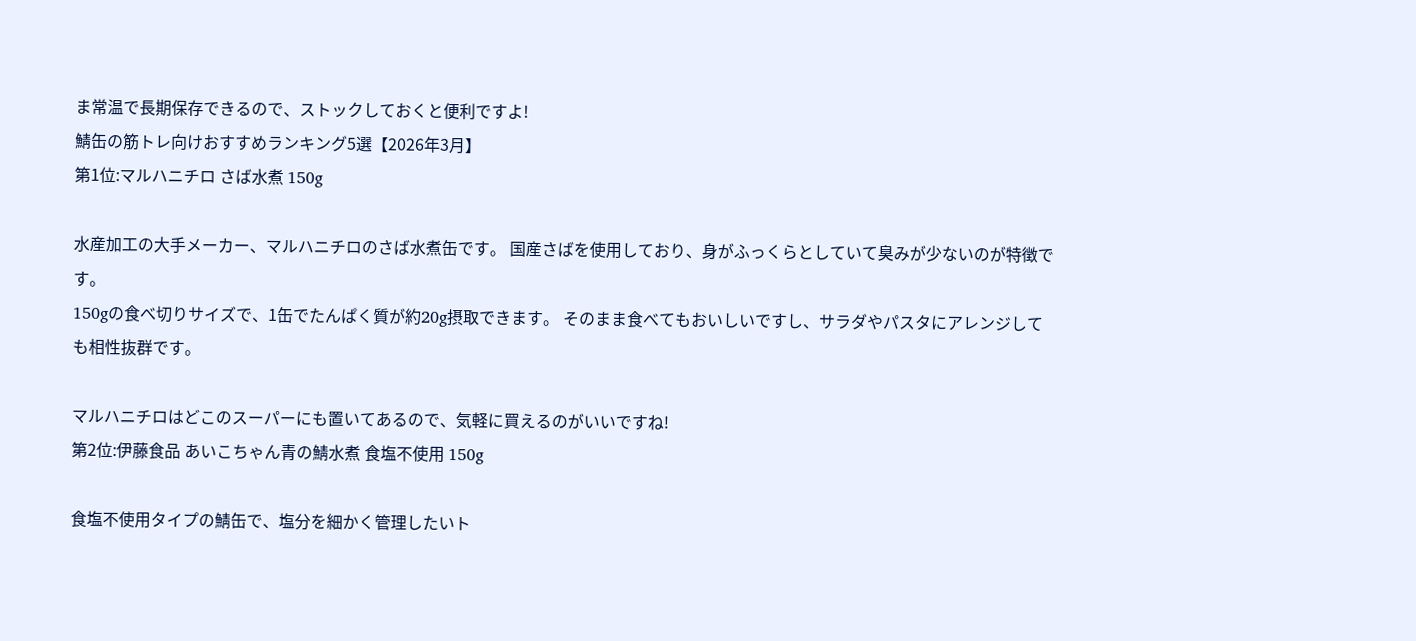ま常温で長期保存できるので、ストックしておくと便利ですよ!
鯖缶の筋トレ向けおすすめランキング5選【2026年3月】
第1位:マルハニチロ さば水煮 150g

水産加工の大手メーカー、マルハニチロのさば水煮缶です。 国産さばを使用しており、身がふっくらとしていて臭みが少ないのが特徴です。
150gの食べ切りサイズで、1缶でたんぱく質が約20g摂取できます。 そのまま食べてもおいしいですし、サラダやパスタにアレンジしても相性抜群です。

マルハニチロはどこのスーパーにも置いてあるので、気軽に買えるのがいいですね!
第2位:伊藤食品 あいこちゃん青の鯖水煮 食塩不使用 150g

食塩不使用タイプの鯖缶で、塩分を細かく管理したいト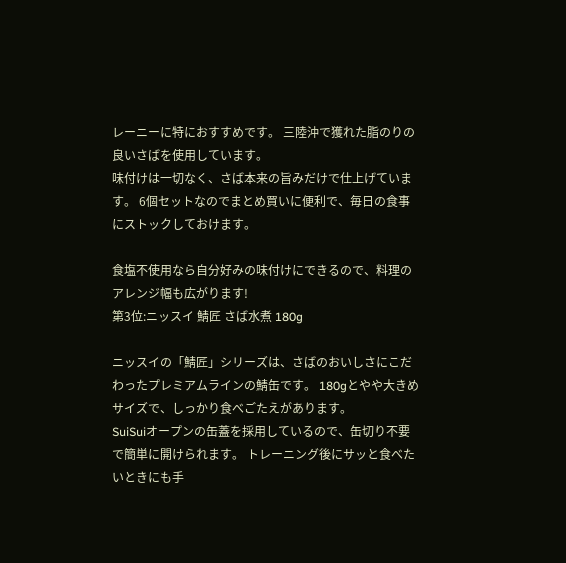レーニーに特におすすめです。 三陸沖で獲れた脂のりの良いさばを使用しています。
味付けは一切なく、さば本来の旨みだけで仕上げています。 6個セットなのでまとめ買いに便利で、毎日の食事にストックしておけます。

食塩不使用なら自分好みの味付けにできるので、料理のアレンジ幅も広がります!
第3位:ニッスイ 鯖匠 さば水煮 180g

ニッスイの「鯖匠」シリーズは、さばのおいしさにこだわったプレミアムラインの鯖缶です。 180gとやや大きめサイズで、しっかり食べごたえがあります。
SuiSuiオープンの缶蓋を採用しているので、缶切り不要で簡単に開けられます。 トレーニング後にサッと食べたいときにも手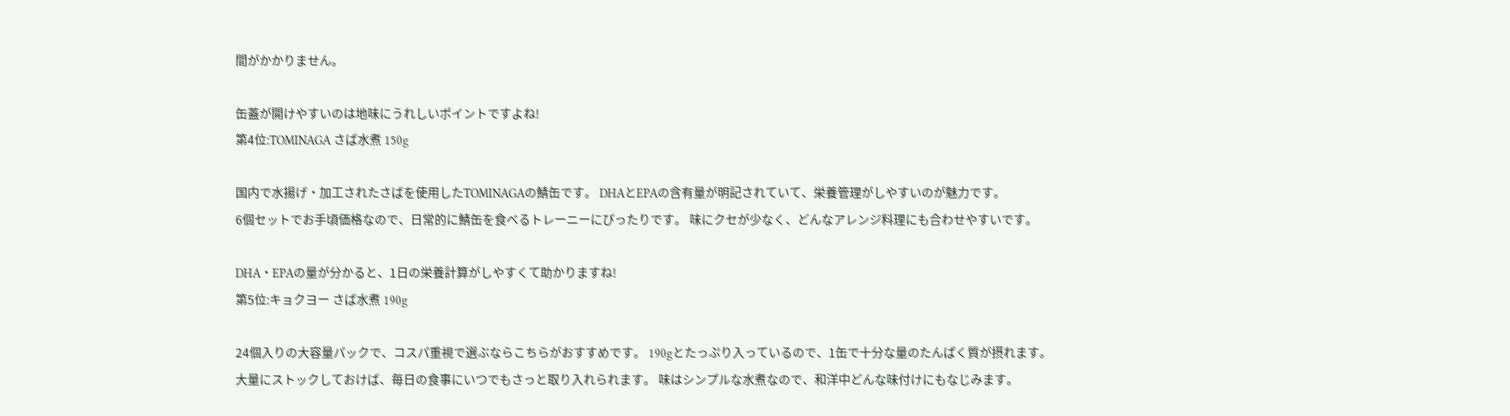間がかかりません。

缶蓋が開けやすいのは地味にうれしいポイントですよね!
第4位:TOMINAGA さば水煮 150g

国内で水揚げ・加工されたさばを使用したTOMINAGAの鯖缶です。 DHAとEPAの含有量が明記されていて、栄養管理がしやすいのが魅力です。
6個セットでお手頃価格なので、日常的に鯖缶を食べるトレーニーにぴったりです。 味にクセが少なく、どんなアレンジ料理にも合わせやすいです。

DHA・EPAの量が分かると、1日の栄養計算がしやすくて助かりますね!
第5位:キョクヨー さば水煮 190g

24個入りの大容量パックで、コスパ重視で選ぶならこちらがおすすめです。 190gとたっぷり入っているので、1缶で十分な量のたんぱく質が摂れます。
大量にストックしておけば、毎日の食事にいつでもさっと取り入れられます。 味はシンプルな水煮なので、和洋中どんな味付けにもなじみます。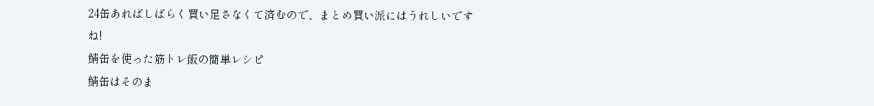24缶あればしばらく買い足さなくて済むので、まとめ買い派にはうれしいですね!
鯖缶を使った筋トレ飯の簡単レシピ
鯖缶はそのま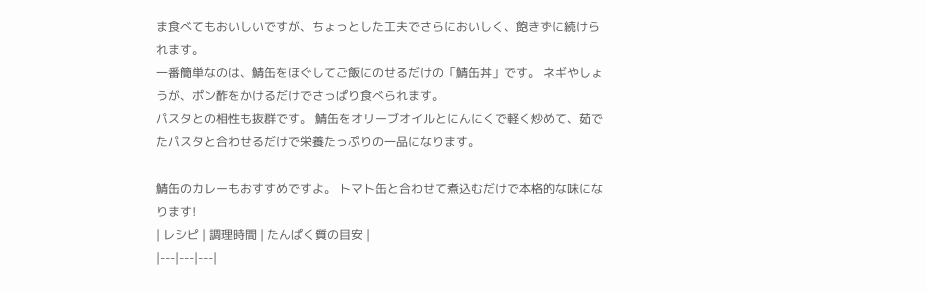ま食べてもおいしいですが、ちょっとした工夫でさらにおいしく、飽きずに続けられます。
一番簡単なのは、鯖缶をほぐしてご飯にのせるだけの「鯖缶丼」です。 ネギやしょうが、ポン酢をかけるだけでさっぱり食べられます。
パスタとの相性も抜群です。 鯖缶をオリーブオイルとにんにくで軽く炒めて、茹でたパスタと合わせるだけで栄養たっぷりの一品になります。

鯖缶のカレーもおすすめですよ。 トマト缶と合わせて煮込むだけで本格的な味になります!
| レシピ | 調理時間 | たんぱく質の目安 |
|---|---|---|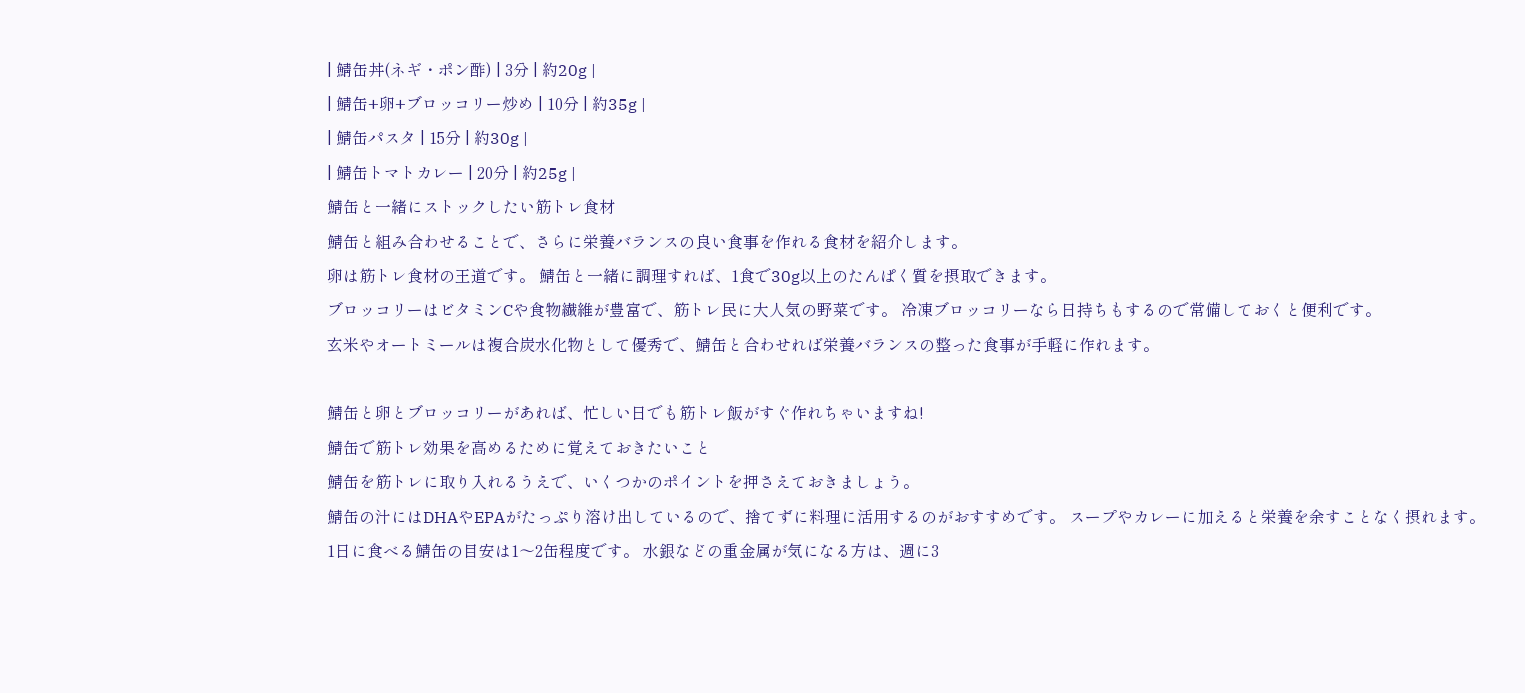| 鯖缶丼(ネギ・ポン酢) | 3分 | 約20g |
| 鯖缶+卵+ブロッコリー炒め | 10分 | 約35g |
| 鯖缶パスタ | 15分 | 約30g |
| 鯖缶トマトカレー | 20分 | 約25g |
鯖缶と一緒にストックしたい筋トレ食材
鯖缶と組み合わせることで、さらに栄養バランスの良い食事を作れる食材を紹介します。
卵は筋トレ食材の王道です。 鯖缶と一緒に調理すれば、1食で30g以上のたんぱく質を摂取できます。
ブロッコリーはビタミンCや食物繊維が豊富で、筋トレ民に大人気の野菜です。 冷凍ブロッコリーなら日持ちもするので常備しておくと便利です。
玄米やオートミールは複合炭水化物として優秀で、鯖缶と合わせれば栄養バランスの整った食事が手軽に作れます。

鯖缶と卵とブロッコリーがあれば、忙しい日でも筋トレ飯がすぐ作れちゃいますね!
鯖缶で筋トレ効果を高めるために覚えておきたいこと
鯖缶を筋トレに取り入れるうえで、いくつかのポイントを押さえておきましょう。
鯖缶の汁にはDHAやEPAがたっぷり溶け出しているので、捨てずに料理に活用するのがおすすめです。 スープやカレーに加えると栄養を余すことなく摂れます。
1日に食べる鯖缶の目安は1〜2缶程度です。 水銀などの重金属が気になる方は、週に3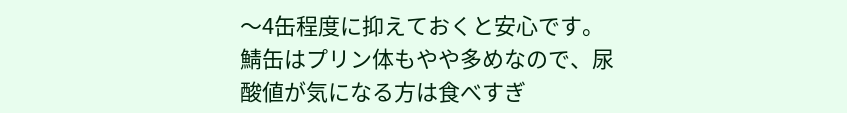〜4缶程度に抑えておくと安心です。
鯖缶はプリン体もやや多めなので、尿酸値が気になる方は食べすぎ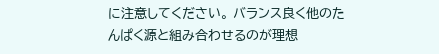に注意してください。 バランス良く他のたんぱく源と組み合わせるのが理想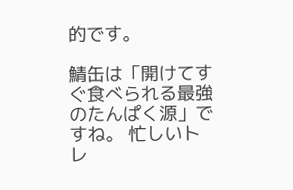的です。

鯖缶は「開けてすぐ食べられる最強のたんぱく源」ですね。 忙しいトレ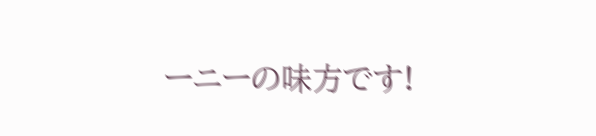ーニーの味方です!